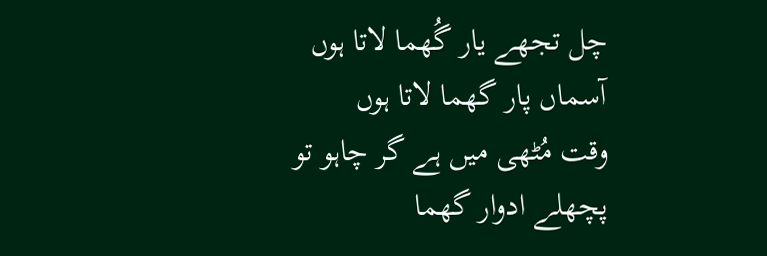چل تجھے یار گُھما لاتا ہوں
آسماں پار گھما لاتا ہوں
وقت مُٹھی میں ہے گر چاہو تو
پچھلے ادوار گھما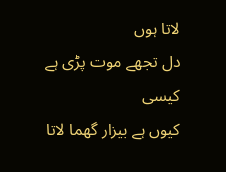لاتا ہوں
دل تجھے موت پڑی ہے کیسی
کیوں ہے بیزار گھما لاتا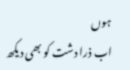ہوں
اب ذرا دشت کو بھی دیکھ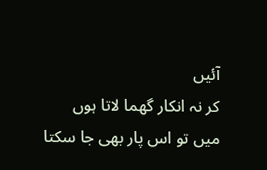آئیں
کر نہ انکار گھما لاتا ہوں
میں تو اس پار بھی جا سکتا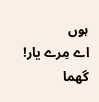ہوں
اے مِرے یار! گھما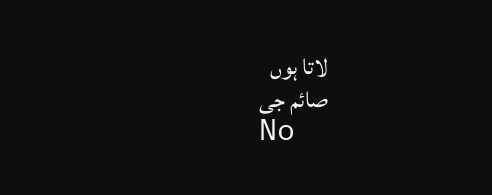لاتا ہوں
صائم جی
No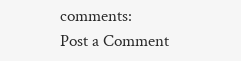comments:
Post a Comment